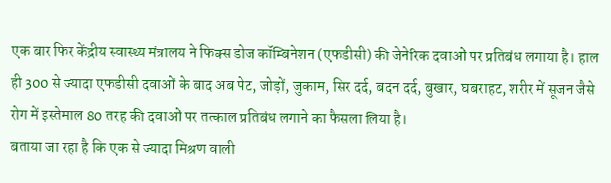एक बार फिर केंद्रीय स्वास्थ्य मंत्रालय ने फिक्स डोज कॉम्बिनेशन (एफडीसी) की जेनेरिक दवाओं पर प्रतिबंध लगाया है। हाल ही 300 से ज्यादा एफडीसी दवाओं के बाद अब पेट, जोड़ों, जुकाम, सिर दर्द, बदन दर्द, बुखार, घबराहट, शरीर में सूजन जैसे रोग में इस्तेमाल 80 तरह की दवाओं पर तत्काल प्रतिबंध लगाने का फैसला लिया है।
बताया जा रहा है कि एक से ज्यादा मिश्रण वाली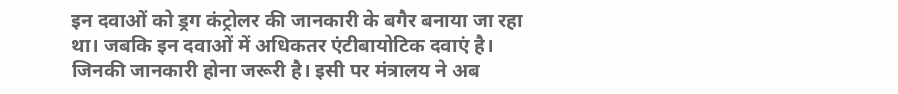इन दवाओं को ड्रग कंट्रोलर की जानकारी के बगैर बनाया जा रहा था। जबकि इन दवाओं में अधिकतर एंटीबायोटिक दवाएं है। जिनकी जानकारी होना जरूरी है। इसी पर मंत्रालय ने अब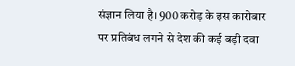संज्ञान लिया है। 900 करोड़ के इस कारोबार पर प्रतिबंध लगने से देश की कई बड़ी दवा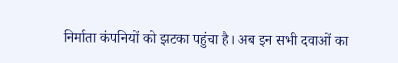निर्माता कंपनियों को झटका पहुंचा है। अब इन सभी दवाओं का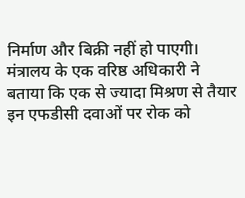निर्माण और बिक्री नहीं हो पाएगी।
मंत्रालय के एक वरिष्ठ अधिकारी ने बताया कि एक से ज्यादा मिश्रण से तैयार इन एफडीसी दवाओं पर रोक को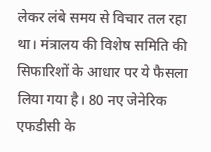लेकर लंबे समय से विचार तल रहा था। मंत्रालय की विशेष समिति की सिफारिशों के आधार पर ये फैसला लिया गया है। 80 नए जेनेरिक एफडीसी के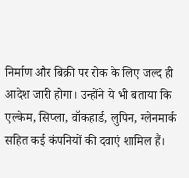निर्माण और बिक्री पर रोक के लिए जल्द ही आदेश जारी होगा। उन्होंने ये भी बताया कि एल्केम, सिप्ला, वॉकहार्ड, लुपिन, ग्लेनमार्क सहित कई कंपनियों की दवाएं शामिल हैं।